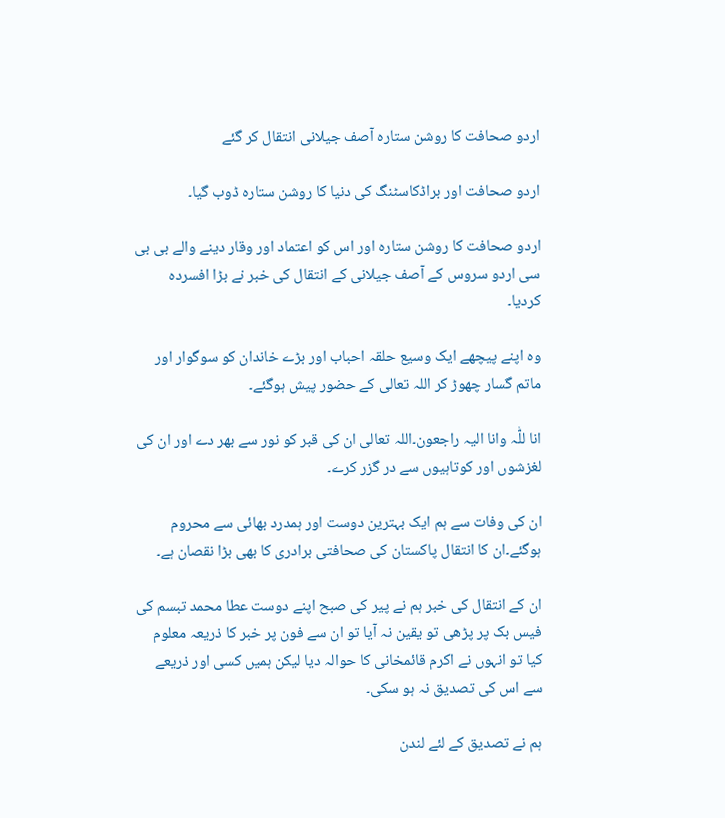اردو صحافت کا روشن ستارہ آصف جیلانی انتقال کر گئے

اردو صحافت اور براڈکاسٹنگ کی دنیا کا روشن ستارہ ڈوب گیا۔

اردو صحافت کا روشن ستارہ اور اس کو اعتماد اور وقار دینے والے بی بی سی اردو سروس کے آصف جیلانی کے انتقال کی خبر نے بڑا افسردہ کردیا۔

وہ اپنے پیچھے ایک وسیع حلقہ احباب اور بڑے خاندان کو سوگوار اور ماتم گسار چھوڑ کر اللہ تعالی کے حضور پیش ہوگئے۔

انا للّٰہ وانا الیہ راجعون۔اللہ تعالی ان کی قبر کو نور سے بھر دے اور ان کی لغزشوں اور کوتاہیوں سے در گزر کرے۔

ان کی وفات سے ہم ایک بہترین دوست اور ہمدرد بھائی سے محروم ہوگئے۔ان کا انتقال پاکستان کی صحافتی برادری کا بھی بڑا نقصان ہے۔

ان کے انتقال کی خبر ہم نے پیر کی صبح اپنے دوست عطا محمد تبسم کی فیس بک پر پڑھی تو یقین نہ آیا تو ان سے فون پر خبر کا ذریعہ معلوم کیا تو انہوں نے اکرم قائمخانی کا حوالہ دیا لیکن ہمیں کسی اور ذریعے سے اس کی تصدیق نہ ہو سکی۔

ہم نے تصدیق کے لئے لندن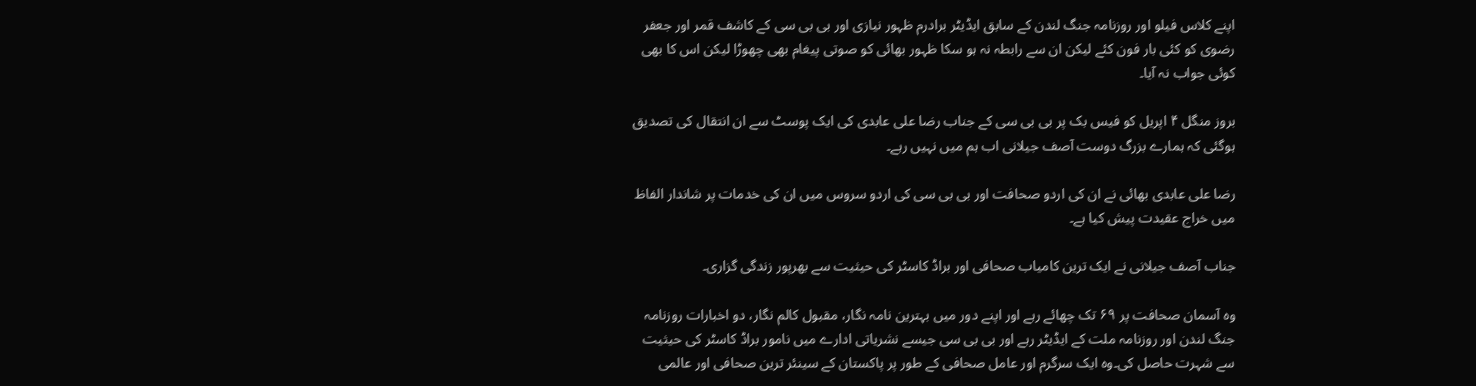اپنے کلاس فیلو اور روزنامہ جنگ لندن کے سابق ایڈیٹر برادرم ظہور نیازی اور بی بی سی کے کاشف قمر اور جعفر رضوی کو کئی بار فون کئے لیکن ان سے رابطہ نہ ہو سکا ظہور بھائی کو صوتی پیغام بھی چھوڑا لیکن اس کا بھی کوئی جواب نہ آیا۔

بروز منگل ۴ اپریل کو فیس بک پر بی بی سی کے جناب رضا علی عابدی کی ایک پوسٹ سے ان انتقال کی تصدیق ہوگئی کہ ہمارے بزرگ دوست آصف جیلانی اب ہم میں نہیں رہے۔

رضا علی عابدی بھائی نے ان کی اردو صحافت اور بی بی سی کی اردو سروس میں ان کی خدمات پر شاندار الفاظ میں خراج عقیدت پیش کیا ہے۔

جناب آصف جیلانی نے ایک ترین کامیاب صحافی اور براڈ کاسٹر کی حیثیت سے بھرپور زندگی گزاری۔

وہ آسمان صحافت پر ۶۹ تک چھائے رہے اور اپنے دور میں بہترین نامہ نگار، مقبول کالم نگار، دو اخبارات روزنامہ جنگ لندن اور روزنامہ ملت کے ایڈیٹر رہے اور بی بی سی جیسے نشریاتی ادارے میں نامور براڈ کاسٹر کی حیثیت سے شہرت حاصل کی۔وہ ایک سرگرم اور عامل صحافی کے طور پر پاکستان کے سینئر ترین صحافی اور عالمی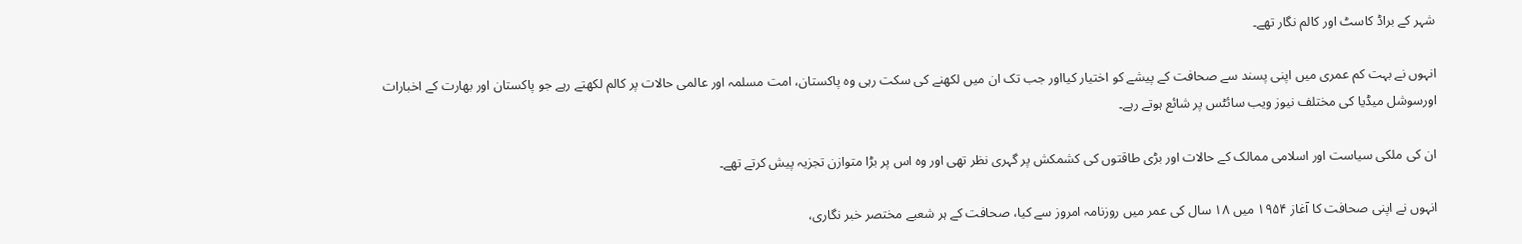شہر کے براڈ کاسٹ اور کالم نگار تھے۔

انہوں نے بہت کم عمری میں اپنی پسند سے صحافت کے پیشے کو اختیار کیااور جب تک ان میں لکھنے کی سکت رہی وہ پاکستان، امت مسلمہ اور عالمی حالات پر کالم لکھتے رہے جو پاکستان اور بھارت کے اخبارات اورسوشل میڈیا کی مختلف نیوز ویب سائٹس پر شائع ہوتے رہے۔

ان کی ملکی سیاست اور اسلامی ممالک کے حالات اور بڑی طاقتوں کی کشمکش پر گہری نظر تھی اور وہ اس پر بڑا متوازن تجزیہ پیش کرتے تھے۔

انہوں نے اپنی صحافت کا آغاز ۱۹۵۴ میں ۱۸ سال کی عمر میں روزنامہ امروز سے کیا، صحافت کے ہر شعبے مختصر خبر نگاری،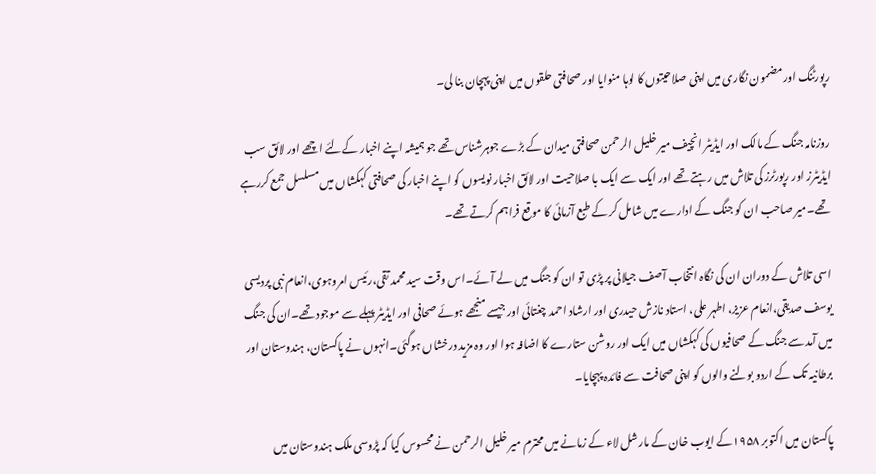رپورٹنگ اور مضمون نگاری میں اپنی صلاحیتوں کا لوہا منوایا اور صحافتی حلقوں میں اپنی پہچان بنا لی۔

روزنامہ جنگ کے مالک اور ایڈیٹر انچیف میر خلیل الرحمن صحافتی میدان کے بڑے جوہرشناس تھے جو ہمیشہ اپنے اخبار کےلئے اچھے اور لائق سب ایڈیٹرز اور رپورٹرز کی تلاش میں رہتے تھے اور ایک سے ایک با صلاحیت اور لائق اخبار نویسوں کو اپنے اخبار کی صحافتی کہکشاں میں مسلسل جمع کررہے تھے۔میر صاحب ان کو جنگ کے ادارے میں شامل کر کے طبع آزمائی کا موقع فراہم کرتے تھے۔

اسی تلاش کے دوران ان کی نگاہ انتخاب آصف جیلانی پر پڑی تو ان کو جنگ میں لے آئے۔اس وقت سید محمد تقی،رئیس امروہوی،انعام نبی پردیسی یوسف صدیقی،انعام عزیز، اطہر علی، استاد نازش حیدری اور ارشاد احمد چغتائی اور جیسے منجھے ہوئے صحافی اور ایڈیٹر پہلے سے موجود تھے۔ان کی جنگ میں آمد سے جنگ کے صحافیوں کی کہکشاں میں ایک اور روشن ستارے کا اضافہ ہوا اور وہ مزید درخشاں ہوگئی۔انہوں نے پاکستان، ہندوستان اور برطانیہ تک کے اردو بولنے والوں کو اپنی صحافت سے فائدہ پہچایا۔

پاکستان میں اکتوبر ۱۹۵۸کے ایوب خان کے مارشل لاء کے زمانے میں محترم میر خلیل الرحمن نے محسوس کیا کہ پڑوسی ملک ہندوستان میں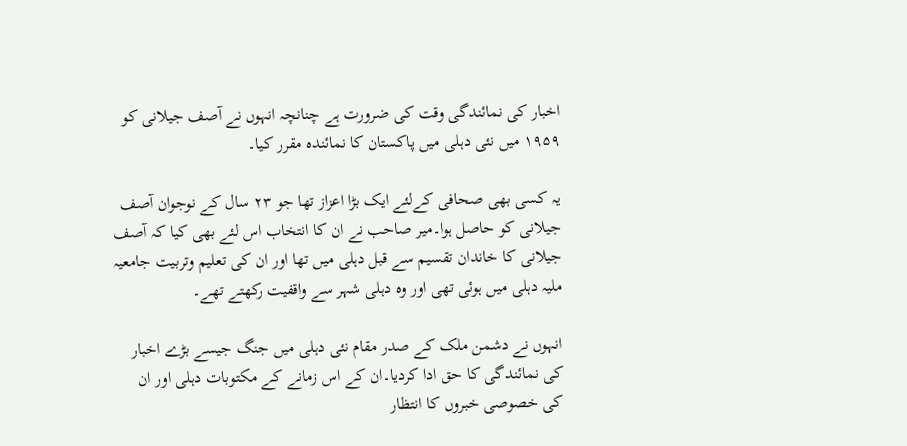اخبار کی نمائندگی وقت کی ضرورت ہے چنانچہ انہوں نے آصف جیلانی کو ۱۹۵۹ میں نئی دہلی میں پاکستان کا نمائندہ مقرر کیا۔

یہ کسی بھی صحافی کےلئے ایک بڑا اعزاز تھا جو ۲۳ سال کے نوجوان آصف جیلانی کو حاصل ہوا۔میر صاحب نے ان کا انتخاب اس لئے بھی کیا کہ آصف جیلانی کا خاندان تقسیم سے قبل دہلی میں تھا اور ان کی تعلیم وتربیت جامعیہ ملیہ دہلی میں ہوئی تھی اور وہ دہلی شہر سے واقفیت رکھتے تھے۔

انہوں نے دشمن ملک کے صدر مقام نئی دہلی میں جنگ جیسے بڑے اخبار کی نمائندگی کا حق ادا کردیا۔ان کے اس زمانے کے مکتوبات دہلی اور ان کی خصوصی خبروں کا انتظار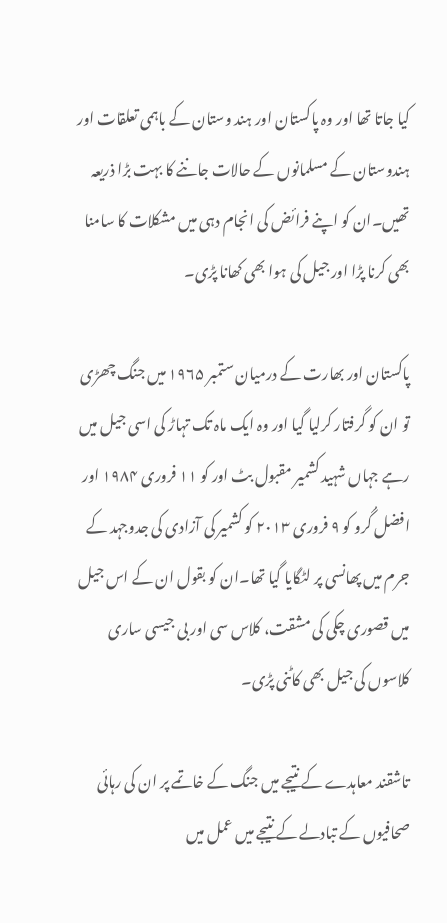کیا جاتا تھا اور وہ پاکستان اور ہند وستان کے باہمی تعلقات اور ہندوستان کے مسلمانوں کے حالات جاننے کا بہت بڑا ذریعہ تھیں۔ان کو اپنے فرائض کی انجام دہی میں مشکلات کا سامنا بھی کرنا پڑا اور جیل کی ہوا بھی کھانا پڑی۔

پاکستان اور بھارت کے درمیان ستمبر ۱۹۶۵ میں جنگ چھڑی تو ان کو گرفتار کرلیا گیا اور وہ ایک ماہ تک تہاڑ کی اسی جیل میں رہے جہاں شہید کشمیر مقبول بٹ اور کو ۱۱ فروری ۱۹۸۴ اور افضل گُرو کو ۹ فروری ۲۰۱۳ کو کشمیر کی آزادی کی جدوجہد کے جرم میں پھانسی پر لٹگایا گیا تھا۔ان کو بقول ان کے اس جیل میں قصوری چکی کی مشقت، کلاس سی اور بی جیسی ساری کلاسوں کی جیل بھی کاٹنی پڑی۔

تاشقند معاہدے کے نتیجے میں جنگ کے خاتمے پر ان کی رہائی صحافیوں کے تبادلے کے نتیجے میں عمل میں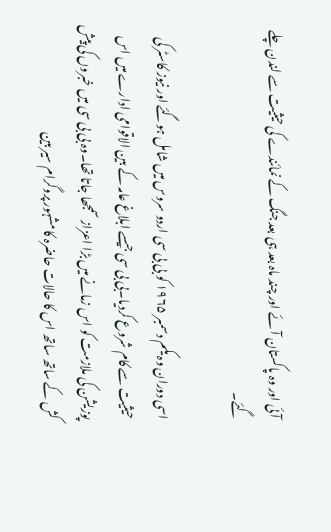آئی اور وہ پاکستان آئے اور چند ماہ بعد ہی بعد جنگ کے نمائندے کی حیثیت سے لندن چلے گئے۔

اسی دوران وہ یکم دسمبر ۱۹۶۵ کو بی بی سی اردو سروس میں شامل ہوگئے اور نیوز کاسٹر کی حیثیت سے کام شروع کردیا۔بی بی سی جیسے ابلاغ عامہ کے بین الاقوامی ادارے میں اس پوزیشن کی ملازمت کو اس زمانے میں بڑا اعزاز سمجھا جاتا تھا۔وہ بی بی سی میں خبروں کی پیش کش کے ساتھ ساتھ اس کا حالات حاضرہ کا مشہور پروگرام سیر بین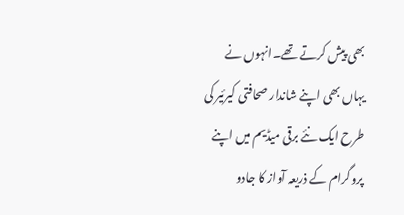بھی پیش کرتے تھے۔انہوں نے یہاں بھی اپنے شاندار صحافتی کیرئیر کی طرح ایک نئے برقی میڈیم میں اپنے پروگرام کے ذریعہ آواز کا جادو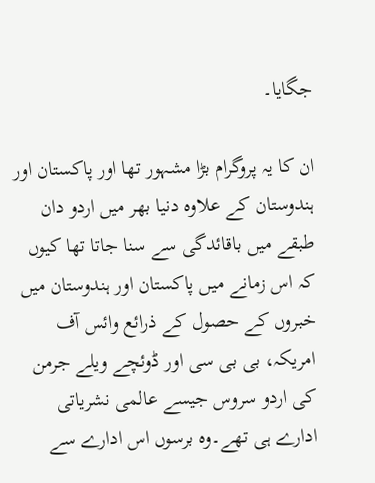جگایا۔

ان کا یہ پروگرام بڑا مشہور تھا اور پاکستان اور ہندوستان کے علاوہ دنیا بھر میں اردو دان طبقے میں باقائدگی سے سنا جاتا تھا کیوں کہ اس زمانے میں پاکستان اور ہندوستان میں خبروں کے حصول کے ذرائع وائس آف امریکہ، بی بی سی اور ڈوئچے ویلے جرمن کی اردو سروس جیسے عالمی نشریاتی ادارے ہی تھے۔وہ برسوں اس ادارے سے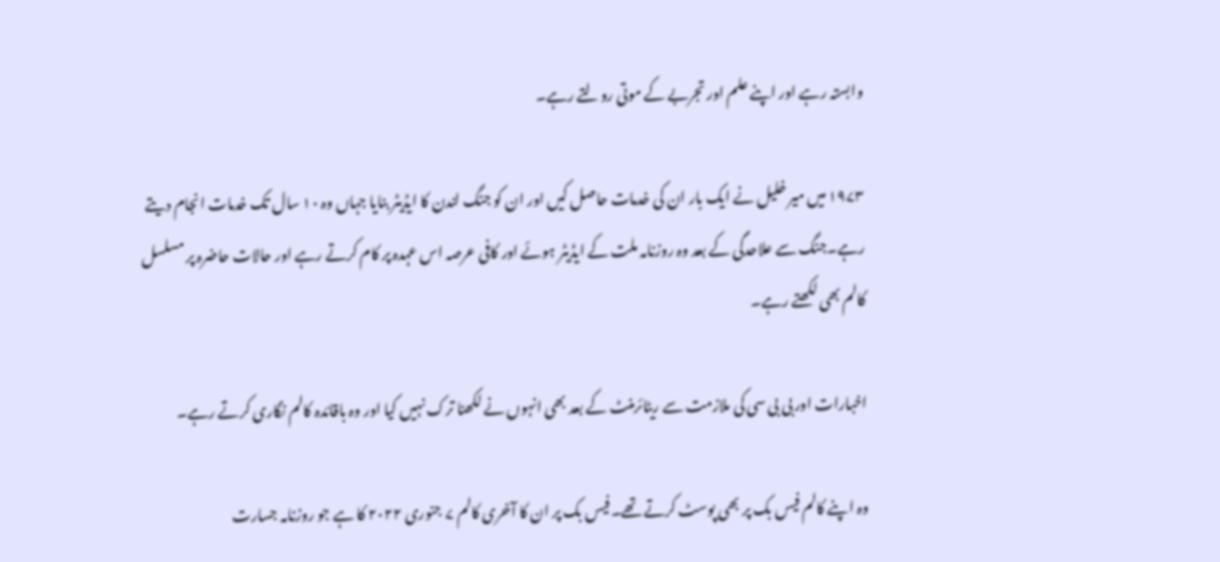وابستہ رہے اور اپنے علم اور تجربے کے موتی رولتے رہے۔

۱۹۷۳ میں میر خلیل نے ایک بار ان کی خدمات حاصل کیں اور ان کو جنگ لندن کا ایڈیٹر بنایا جہاں وہ ۱۰ سال تک خدمات انجام دیتے رہے۔جنگ سے علاحدگی کے بعد وہ روزنامہ ملت کے ایڈیٹر ہوئے اور کافی عرصہ اس عہدہ پر کام کرتے رہے اور حالات حاضرہ پر مسلسل کالم بھی لکھتے رہے۔

اخبارات اور بی بی سی کی ملازمت سے ریٹائرمنٹ کے بعد بھی انہوں نے لکھنا ترک نہیں کیا اور وہ باقائدہ کالم نگاری کرتے رہے۔

وہ اپنے کالم فیس بک پر بھی پوسٹ کرتے تھے۔فیس بک پر ان کا آخری کالم ۷ جنوری ۲۰۲۲ کا ہے جو روزنامہ جسارت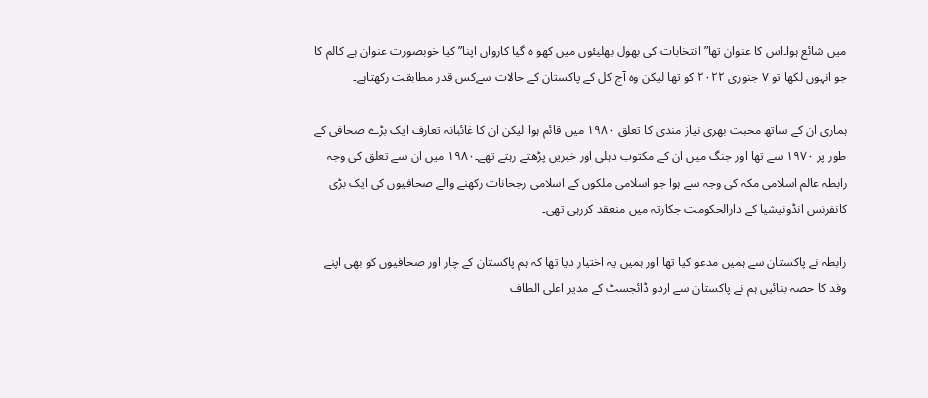میں شائع ہوا۔اس کا عنوان تھا” انتخابات کی بھول بھلیئوں میں کھو ہ گیا کارواں اپنا” کیا خوبصورت عنوان ہے کالم کا جو انہوں لکھا تو ۷ جنوری ۲۰۲۲ کو تھا لیکن وہ آج کل کے پاکستان کے حالات سےکس قدر مطابقت رکھتاہے۔

ہماری ان کے ساتھ محبت بھری نیاز مندی کا تعلق ۱۹۸۰ میں قائم ہوا لیکن ان کا غائبانہ تعارف ایک بڑے صحافی کے طور پر ۱۹۷۰ سے تھا اور جنگ میں ان کے مکتوب دہلی اور خبریں پڑھتے رہتے تھے۔۱۹۸۰ میں ان سے تعلق کی وجہ رابطہ عالم اسلامی مکہ کی وجہ سے ہوا جو اسلامی ملکوں کے اسلامی رجحانات رکھنے والے صحافیوں کی ایک بڑی کانفرنس انڈونیشیا کے دارالحکومت جکارتہ میں منعقد کررہی تھی۔

رابطہ نے پاکستان سے ہمیں مدعو کیا تھا اور ہمیں یہ اختیار دیا تھا کہ ہم پاکستان کے چار اور صحافیوں کو بھی اپنے وفد کا حصہ بنائیں ہم نے پاکستان سے اردو ڈائجسٹ کے مدیر اعلی الطاف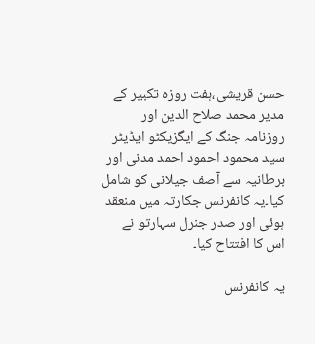حسن قریشی،ہفت روزہ تکبیر کے مدیر محمد صلاح الدین اور روزنامہ جنگ کے ایگزیکٹو ایڈیٹر سید محمود احمود احمد مدنی اور برطانیہ سے آصف جیلانی کو شامل کیا۔یہ کانفرنس جکارتہ میں منعقد ہوئی اور صدر جنرل سہارتو نے اس کا افتتاح کیا۔

یہ کانفرنس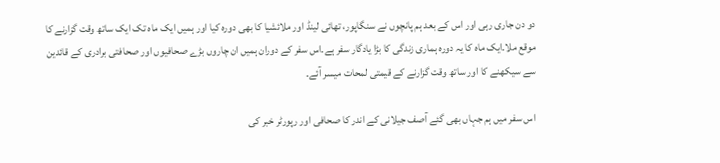دو دن جاری رہی اور اس کے بعد ہم پانچوں نے سنگاپور، تھائی لینڈ اور ملائشیا کا بھی دورہ کیا اور ہمیں ایک ماہ تک ایک ساتھ وقت گزارنے کا موقع ملا۔ایک ماہ کا یہ دورہ ہماری زندگی کا بڑا یادگار سفر ہے۔اس سفر کے دوران ہمیں ان چاروں بڑے صحافیوں اور صحافتی برادری کے قائدین سے سیکھنے کا اور ساتھ وقت گزارنے کے قیمتی لمحات میسر آئے۔

اس سفر میں ہم جہاں بھی گئے آصف جیلانی کے اندر کا صحافی اور رپورٹر خبر کی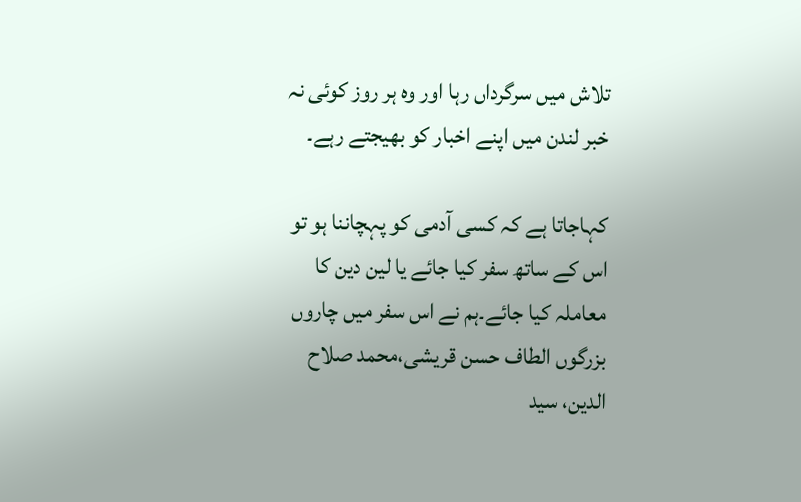تلاش میں سرگرداں رہا اور وہ ہر روز کوئی نہ خبر لندن میں اپنے اخبار کو بھیجتے رہے۔

کہاجاتا ہے کہ کسی آدمی کو پہچاننا ہو تو اس کے ساتھ سفر کیا جائے یا لین دین کا معاملہ کیا جائے۔ہم نے اس سفر میں چاروں بزرگوں الطاف حسن قریشی،محمد صلاح الدین، سید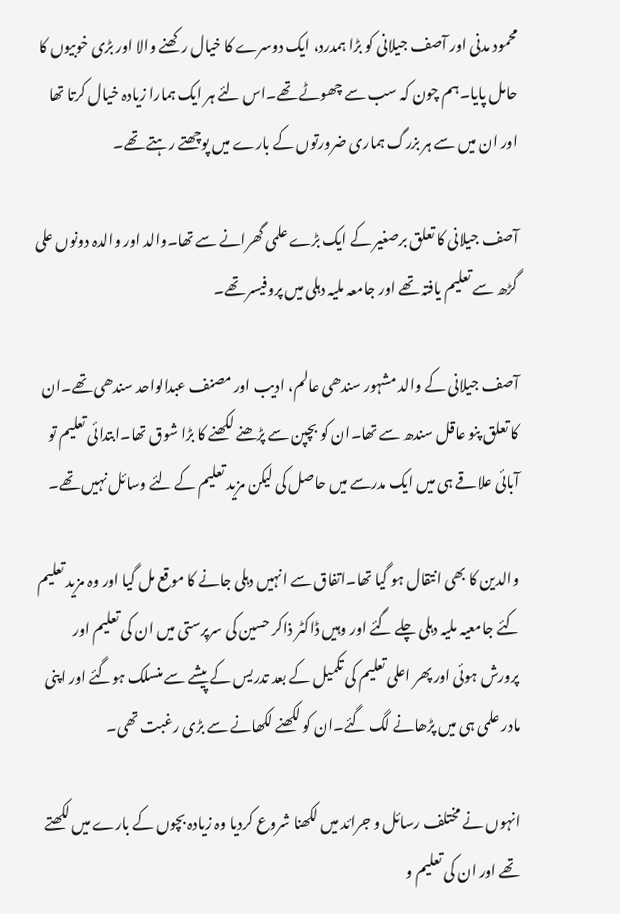محمود مدنی اور آصف جیلانی کو بڑا ہمدرد، ایک دوسرے کا خیال رکھنے والا اور بڑی خوبیوں کا حامل پایا۔ہم چون کہ سب سے چھوٹے تھے۔اس لئے ہر ایک ہمارا زیادہ خیال کرتا تھا اور ان میں سے ہر بزرگ ہماری ضرورتوں کے بارے میں پوچھتے رہتے تھے۔

آصف جیلانی کا تعلق برصغیر کے ایک بڑے علمی گھرانے سے تھا۔والد اور والدہ دونوں علی گڑھ سے تعلیم یافتہ تھے اور جامعہ ملیہ دہلی میں پروفیسر تھے۔

آصف جیلانی کے والد مشہور سندھی عالم، ادیب اور مصنف عبدالواحد سندھی تھے۔ان کا تعلق پنو عاقل سندھ سے تھا۔ان کو بچپن سے پڑھنے لکھنے کا بڑا شوق تھا۔ابتدائی تعلیم تو آبائی علاقے ہی میں ایک مدرسے میں حاصل کی لیکن مزید تعلیم کے لئے وسائل نہیں تھے۔

والدین کا بھی انتقال ہو گیا تھا۔اتفاق سے انہیں دہلی جانے کا موقع مل گیا اور وہ مزید تعلیم کئے جامعیہ ملیہ دہلی چلے گئے اور وہیں ڈاکٹر ذاکر حسین کی سرپرستی میں ان کی تعلیم اور پرورش ہوئی اور پھر اعلی تعلیم کی تکمیل کے بعد تدریس کے پیشے سے منسلک ہوگئے اور اپنی مادر علمی ہی میں پڑھانے لگ گئے۔ان کو لکھنے لکھانے سے بڑی رغبت تھی۔

انہوں نے مختلف رسائل و جرائد میں لکھنا شروع کردیا وہ زیادہ بچوں کے بارے میں لکھتے تھے اور ان کی تعلیم و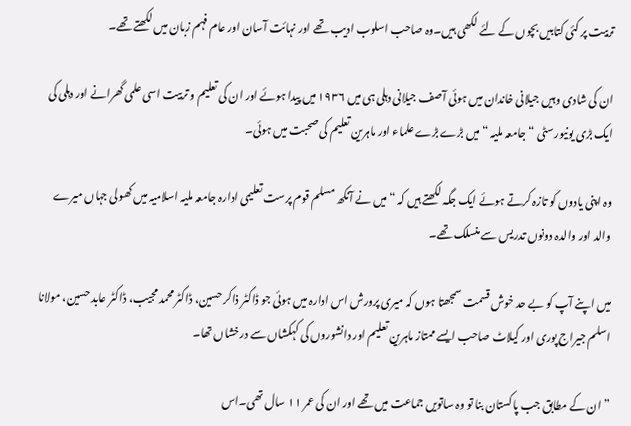تربیت پر کئی کتابیں بچوں کے لئے لکھی ہیں۔وہ صاحب اسلوب ادیب تھے اور نہائت آسان اور عام فہم زبان میں لکھتے تھے۔

ان کی شادی وہیں جیلانی خاندان میں ہوئی آصف جیلانی دہلی ہی میں ۱۹۳۶ میں پیدا ہوئے اور ان کی تعلیم و تربیت اسی علمی گھرانے اور دہلی کی ایک بڑی یونیورسٹی “جامعہ ملیہ “ میں بڑے بڑے علماء اور ماہرین تعلیم کی صحبت میں ہوئی۔

وہ اپنی یادوں کو تازہ کرتے ہوئے ایک جگہ لکھتے ہیں کہ “ میں نے آنکھ مسلم قوم پرست تعلیمی ادارہ جامعہ ملیہ اسلامیہ میں کھولی جہاں میرے والد اور والدہ دونوں تدریس سے منسلک تھے۔

میں اپنے آپ کو بے حد خوش قسمت سمجھتا ہوں کہ میری پرورش اس ادارہ میں ہوئی جو ڈاکٹر ذاکر حسین، ڈاکٹر محمد مجیب، ڈاکٹر عابد حسین، مولانا اسلم جیراج پوری اور کیلاٹ صاحب ایسے ممتاز ماہرین تعلیم اور دانشوروں کی کہکشاں سے درخشاں تھا۔

” ان کے مطابق جب پاکستان بنا تو وہ ساتویں جماعت میں تھے اور ان کی عمر ۱۱ سال تھی۔اس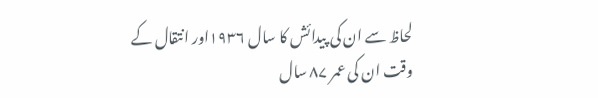لحاظ سے ان کی پیدائش کا سال ۱۹۳۶اور انتقال کے وقت ان کی عمر ۸۷ سال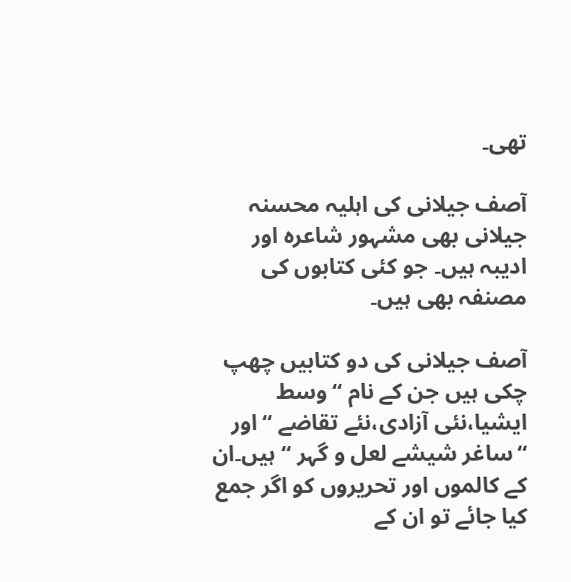تھی۔

آصف جیلانی کی اہلیہ محسنہ جیلانی بھی مشہور شاعرہ اور ادیبہ ہیں۔ جو کئی کتابوں کی مصنفہ بھی ہیں۔

آصف جیلانی کی دو کتابیں چھپ چکی ہیں جن کے نام “وسط ایشیا،نئی آزادی،نئے تقاضے “اور “ساغر شیشے لعل و گہر “ ہیں۔ان کے کالموں اور تحریروں کو اگر جمع کیا جائے تو ان کے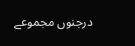درجنوں مجموعے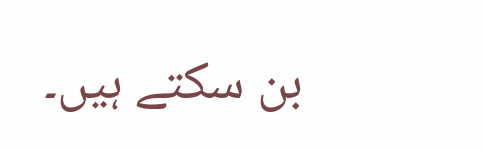بن سکتے ہیں۔